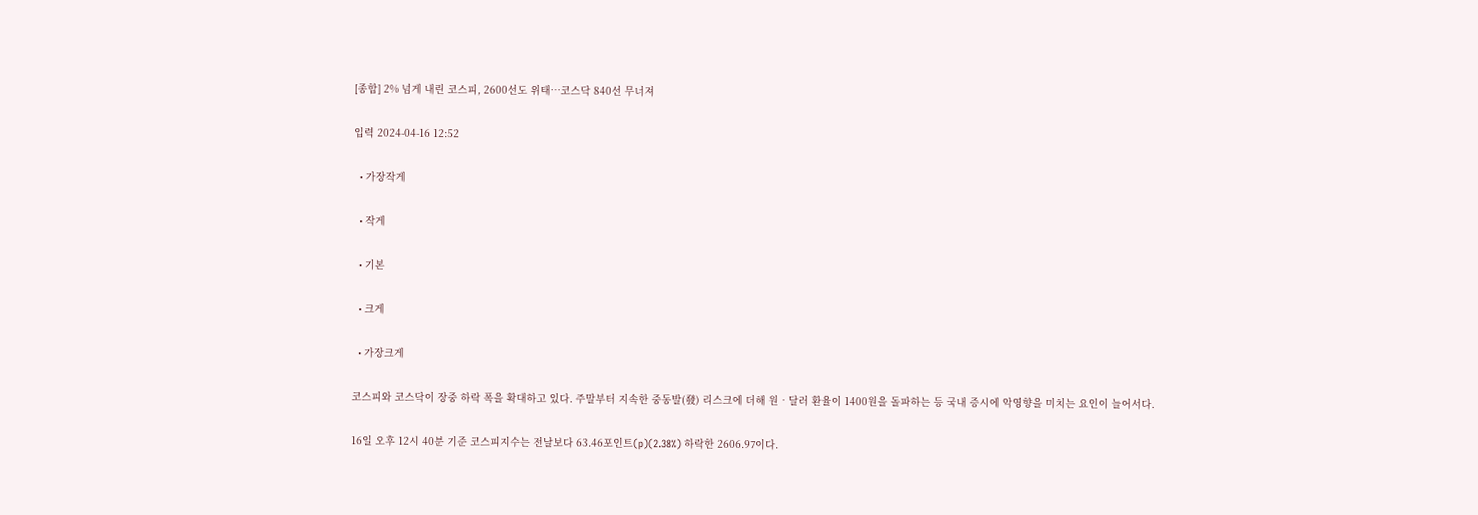[종합] 2% 넘게 내린 코스피, 2600선도 위태…코스닥 840선 무너져

입력 2024-04-16 12:52

  • 가장작게

  • 작게

  • 기본

  • 크게

  • 가장크게

코스피와 코스닥이 장중 하락 폭을 확대하고 있다. 주말부터 지속한 중동발(發) 리스크에 더해 원‧달러 환율이 1400원을 돌파하는 등 국내 증시에 악영향을 미치는 요인이 늘어서다.

16일 오후 12시 40분 기준 코스피지수는 전날보다 63.46포인트(p)(2.38%) 하락한 2606.97이다.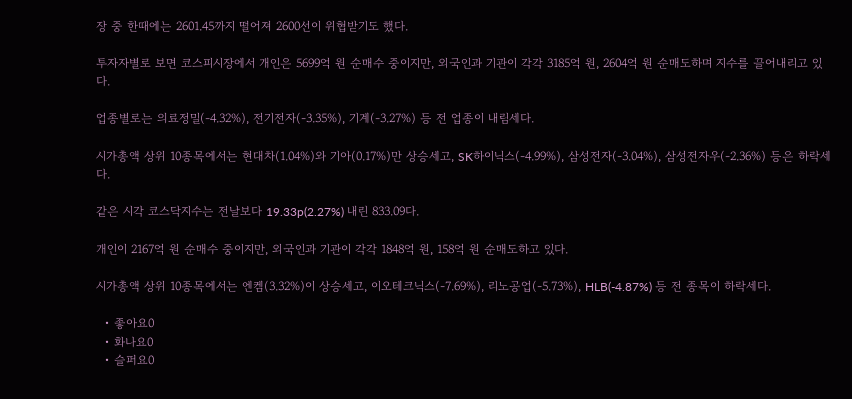장 중 한때에는 2601.45까지 떨어져 2600선이 위협받기도 했다.

투자자별로 보면 코스피시장에서 개인은 5699억 원 순매수 중이지만, 외국인과 기관이 각각 3185억 원, 2604억 원 순매도하며 지수를 끌어내리고 있다.

업종별로는 의료정밀(-4.32%), 전기전자(-3.35%), 기계(-3.27%) 등 전 업종이 내림세다.

시가총액 상위 10종목에서는 현대차(1.04%)와 기아(0.17%)만 상승세고, SK하이닉스(-4.99%), 삼성전자(-3.04%), 삼성전자우(-2.36%) 등은 하락세다.

같은 시각 코스닥지수는 전날보다 19.33p(2.27%) 내린 833.09다.

개인이 2167억 원 순매수 중이지만, 외국인과 기관이 각각 1848억 원, 158억 원 순매도하고 있다.

시가총액 상위 10종목에서는 엔켐(3.32%)이 상승세고, 이오테크닉스(-7.69%), 리노공업(-5.73%), HLB(-4.87%) 등 전 종목이 하락세다.

  • 좋아요0
  • 화나요0
  • 슬퍼요0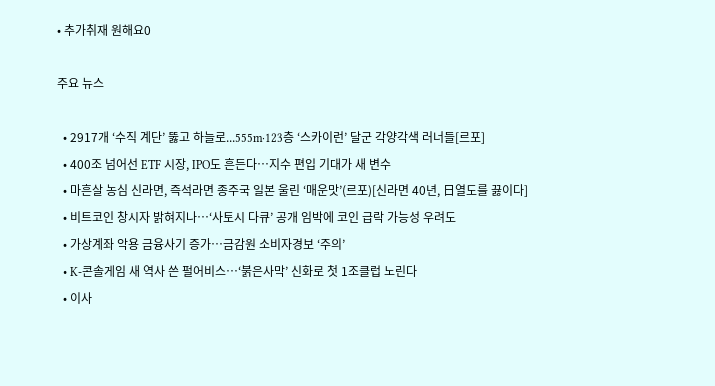• 추가취재 원해요0

주요 뉴스

  • 2917개 ‘수직 계단’ 뚫고 하늘로...555m·123층 ‘스카이런’ 달군 각양각색 러너들[르포]
  • 400조 넘어선 ETF 시장, IPO도 흔든다…지수 편입 기대가 새 변수
  • 마흔살 농심 신라면, 즉석라면 종주국 일본 울린 ‘매운맛’(르포)[신라면 40년, 日열도를 끓이다]
  • 비트코인 창시자 밝혀지나…‘사토시 다큐’ 공개 임박에 코인 급락 가능성 우려도
  • 가상계좌 악용 금융사기 증가⋯금감원 소비자경보 ‘주의’
  • K-콘솔게임 새 역사 쓴 펄어비스…‘붉은사막’ 신화로 첫 1조클럽 노린다
  • 이사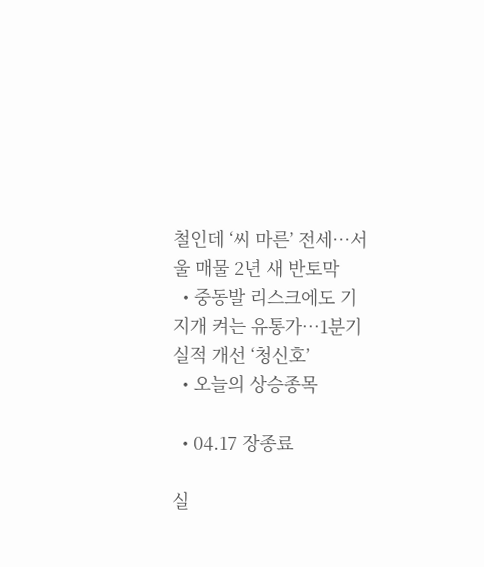철인데 ‘씨 마른’ 전세…서울 매물 2년 새 반토막
  • 중동발 리스크에도 기지개 켜는 유통가…1분기 실적 개선 ‘청신호’
  • 오늘의 상승종목

  • 04.17 장종료

실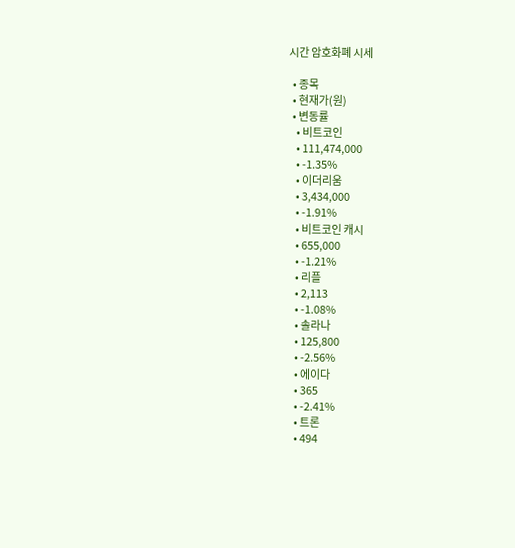시간 암호화폐 시세

  • 종목
  • 현재가(원)
  • 변동률
    • 비트코인
    • 111,474,000
    • -1.35%
    • 이더리움
    • 3,434,000
    • -1.91%
    • 비트코인 캐시
    • 655,000
    • -1.21%
    • 리플
    • 2,113
    • -1.08%
    • 솔라나
    • 125,800
    • -2.56%
    • 에이다
    • 365
    • -2.41%
    • 트론
    • 494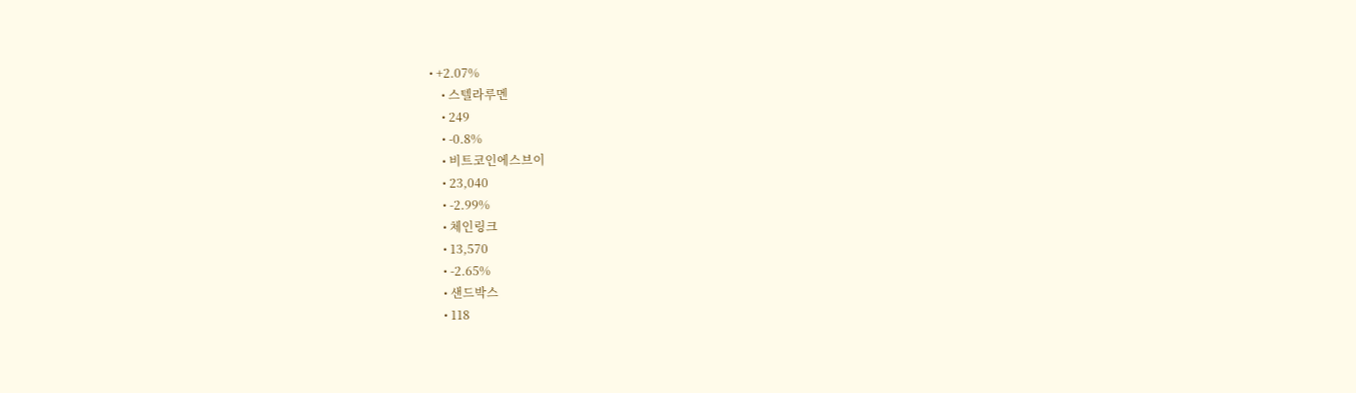• +2.07%
    • 스텔라루멘
    • 249
    • -0.8%
    • 비트코인에스브이
    • 23,040
    • -2.99%
    • 체인링크
    • 13,570
    • -2.65%
    • 샌드박스
    • 118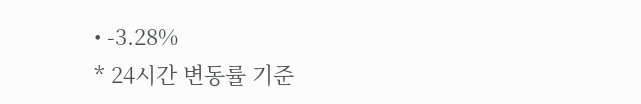• -3.28%
* 24시간 변동률 기준